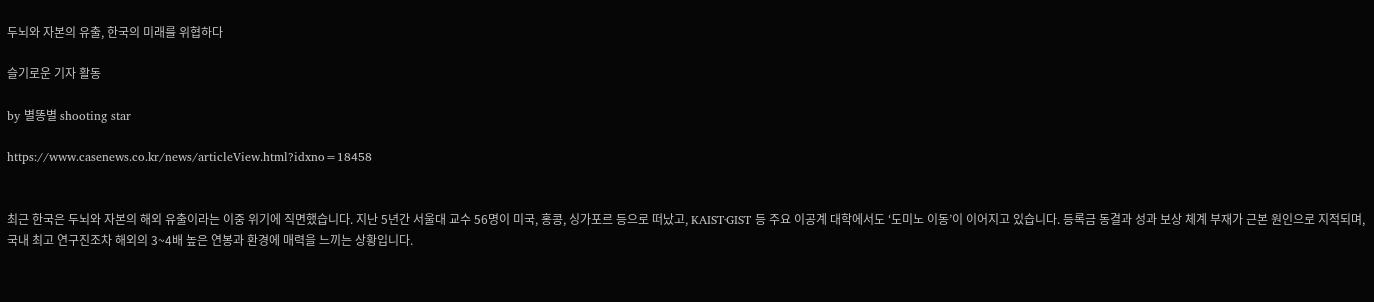두뇌와 자본의 유출, 한국의 미래를 위협하다

슬기로운 기자 활동

by 별똥별 shooting star

https://www.casenews.co.kr/news/articleView.html?idxno=18458


최근 한국은 두뇌와 자본의 해외 유출이라는 이중 위기에 직면했습니다. 지난 5년간 서울대 교수 56명이 미국, 홍콩, 싱가포르 등으로 떠났고, KAIST·GIST 등 주요 이공계 대학에서도 ‘도미노 이동’이 이어지고 있습니다. 등록금 동결과 성과 보상 체계 부재가 근본 원인으로 지적되며, 국내 최고 연구진조차 해외의 3~4배 높은 연봉과 환경에 매력을 느끼는 상황입니다.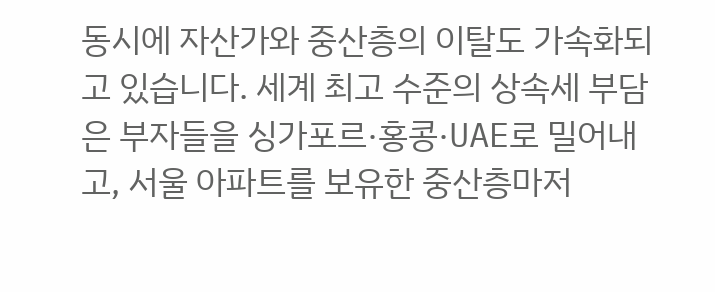동시에 자산가와 중산층의 이탈도 가속화되고 있습니다. 세계 최고 수준의 상속세 부담은 부자들을 싱가포르·홍콩·UAE로 밀어내고, 서울 아파트를 보유한 중산층마저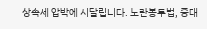상속세 압박에 시달립니다. 노란봉투법, 중대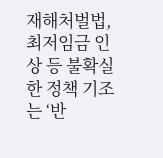재해처벌법, 최저임금 인상 등 불확실한 정책 기조는 ‘반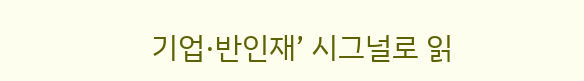기업·반인재’ 시그널로 읽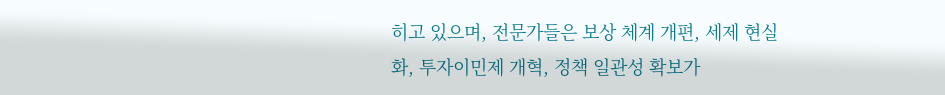히고 있으며, 전문가들은 보상 체계 개편, 세제 현실화, 투자이민제 개혁, 정책 일관성 확보가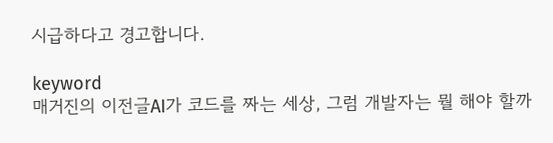시급하다고 경고합니다.

keyword
매거진의 이전글AI가 코드를 짜는 세상, 그럼 개발자는 뭘 해야 할까